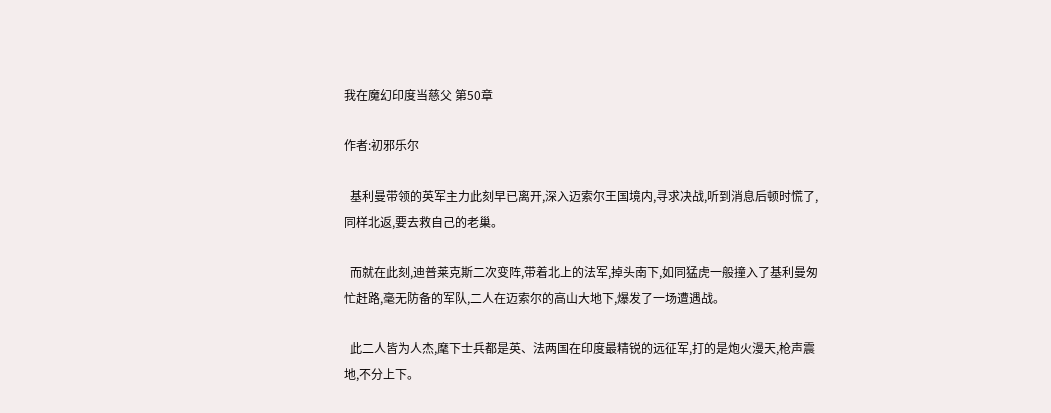我在魔幻印度当慈父 第50章

作者:初邪乐尔

  基利曼带领的英军主力此刻早已离开,深入迈索尔王国境内,寻求决战,听到消息后顿时慌了,同样北返,要去救自己的老巢。

  而就在此刻,迪普莱克斯二次变阵,带着北上的法军,掉头南下,如同猛虎一般撞入了基利曼匆忙赶路,毫无防备的军队,二人在迈索尔的高山大地下,爆发了一场遭遇战。

  此二人皆为人杰,麾下士兵都是英、法两国在印度最精锐的远征军,打的是炮火漫天,枪声震地,不分上下。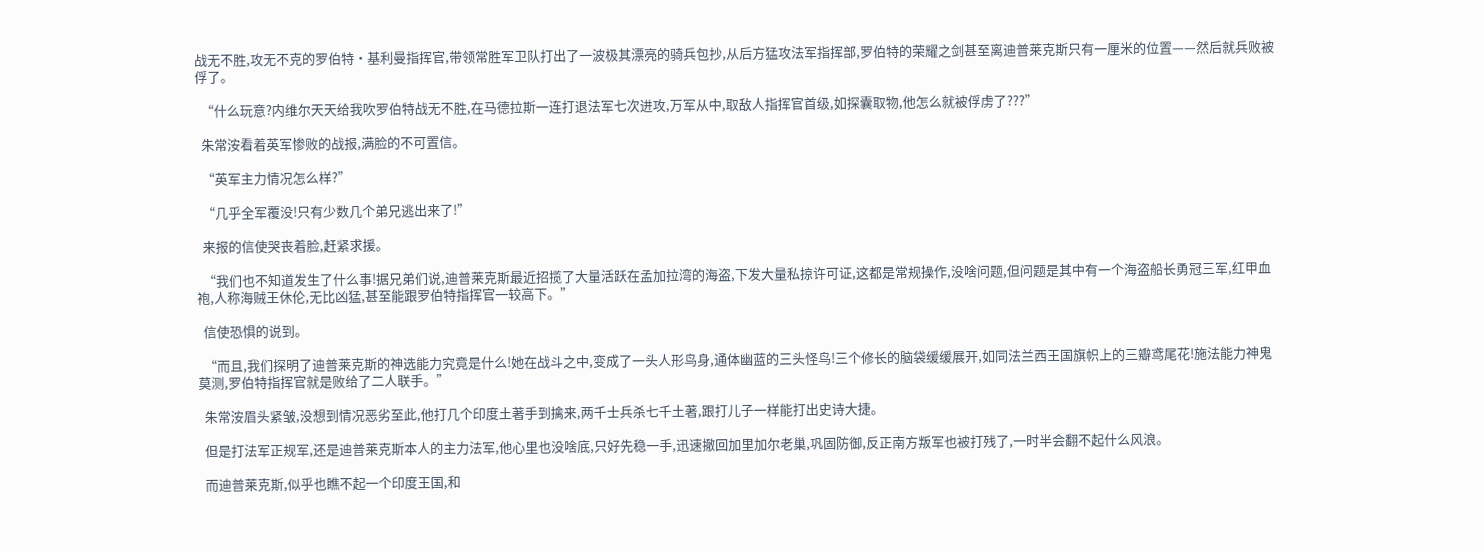战无不胜,攻无不克的罗伯特·基利曼指挥官,带领常胜军卫队打出了一波极其漂亮的骑兵包抄,从后方猛攻法军指挥部,罗伯特的荣耀之剑甚至离迪普莱克斯只有一厘米的位置——然后就兵败被俘了。

  “什么玩意?内维尔天天给我吹罗伯特战无不胜,在马德拉斯一连打退法军七次进攻,万军从中,取敌人指挥官首级,如探囊取物,他怎么就被俘虏了???”

  朱常洝看着英军惨败的战报,满脸的不可置信。

  “英军主力情况怎么样?”

  “几乎全军覆没!只有少数几个弟兄逃出来了!”

  来报的信使哭丧着脸,赶紧求援。

  “我们也不知道发生了什么事!据兄弟们说,迪普莱克斯最近招揽了大量活跃在孟加拉湾的海盗,下发大量私掠许可证,这都是常规操作,没啥问题,但问题是其中有一个海盗船长勇冠三军,红甲血袍,人称海贼王休伦,无比凶猛,甚至能跟罗伯特指挥官一较高下。”

  信使恐惧的说到。

  “而且,我们探明了迪普莱克斯的神选能力究竟是什么!她在战斗之中,变成了一头人形鸟身,通体幽蓝的三头怪鸟!三个修长的脑袋缓缓展开,如同法兰西王国旗帜上的三瓣鸢尾花!施法能力神鬼莫测,罗伯特指挥官就是败给了二人联手。”

  朱常洝眉头紧皱,没想到情况恶劣至此,他打几个印度土著手到擒来,两千士兵杀七千土著,跟打儿子一样能打出史诗大捷。

  但是打法军正规军,还是迪普莱克斯本人的主力法军,他心里也没啥底,只好先稳一手,迅速撤回加里加尔老巢,巩固防御,反正南方叛军也被打残了,一时半会翻不起什么风浪。

  而迪普莱克斯,似乎也瞧不起一个印度王国,和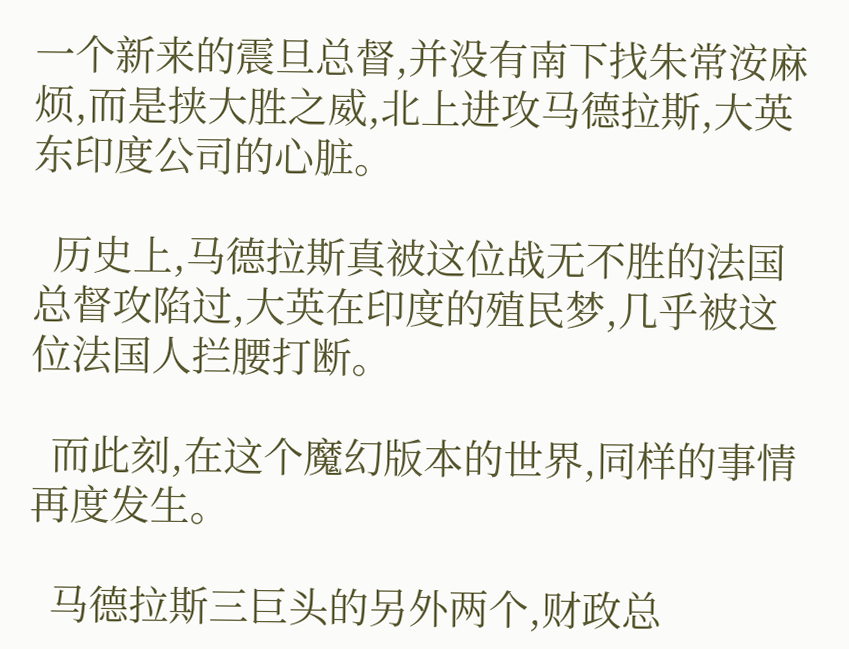一个新来的震旦总督,并没有南下找朱常洝麻烦,而是挟大胜之威,北上进攻马德拉斯,大英东印度公司的心脏。

  历史上,马德拉斯真被这位战无不胜的法国总督攻陷过,大英在印度的殖民梦,几乎被这位法国人拦腰打断。

  而此刻,在这个魔幻版本的世界,同样的事情再度发生。

  马德拉斯三巨头的另外两个,财政总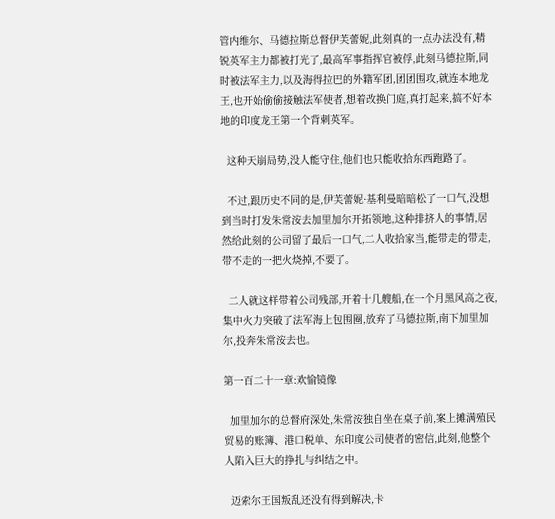管内维尔、马德拉斯总督伊芙蕾妮,此刻真的一点办法没有,精锐英军主力都被打光了,最高军事指挥官被俘,此刻马德拉斯,同时被法军主力,以及海得拉巴的外籍军团,团团围攻,就连本地龙王,也开始偷偷接触法军使者,想着改换门庭,真打起来,搞不好本地的印度龙王第一个背刺英军。

  这种天崩局势,没人能守住,他们也只能收拾东西跑路了。

  不过,跟历史不同的是,伊芙蕾妮·基利曼暗暗松了一口气,没想到当时打发朱常洝去加里加尔开拓领地,这种排挤人的事情,居然给此刻的公司留了最后一口气,二人收拾家当,能带走的带走,带不走的一把火烧掉,不要了。

  二人就这样带着公司残部,开着十几艘船,在一个月黑风高之夜,集中火力突破了法军海上包围圈,放弃了马德拉斯,南下加里加尔,投奔朱常洝去也。

第一百二十一章:欢愉镜像

  加里加尔的总督府深处,朱常洝独自坐在桌子前,案上摊满殖民贸易的账簿、港口税单、东印度公司使者的密信,此刻,他整个人陷入巨大的挣扎与纠结之中。

  迈索尔王国叛乱还没有得到解决,卡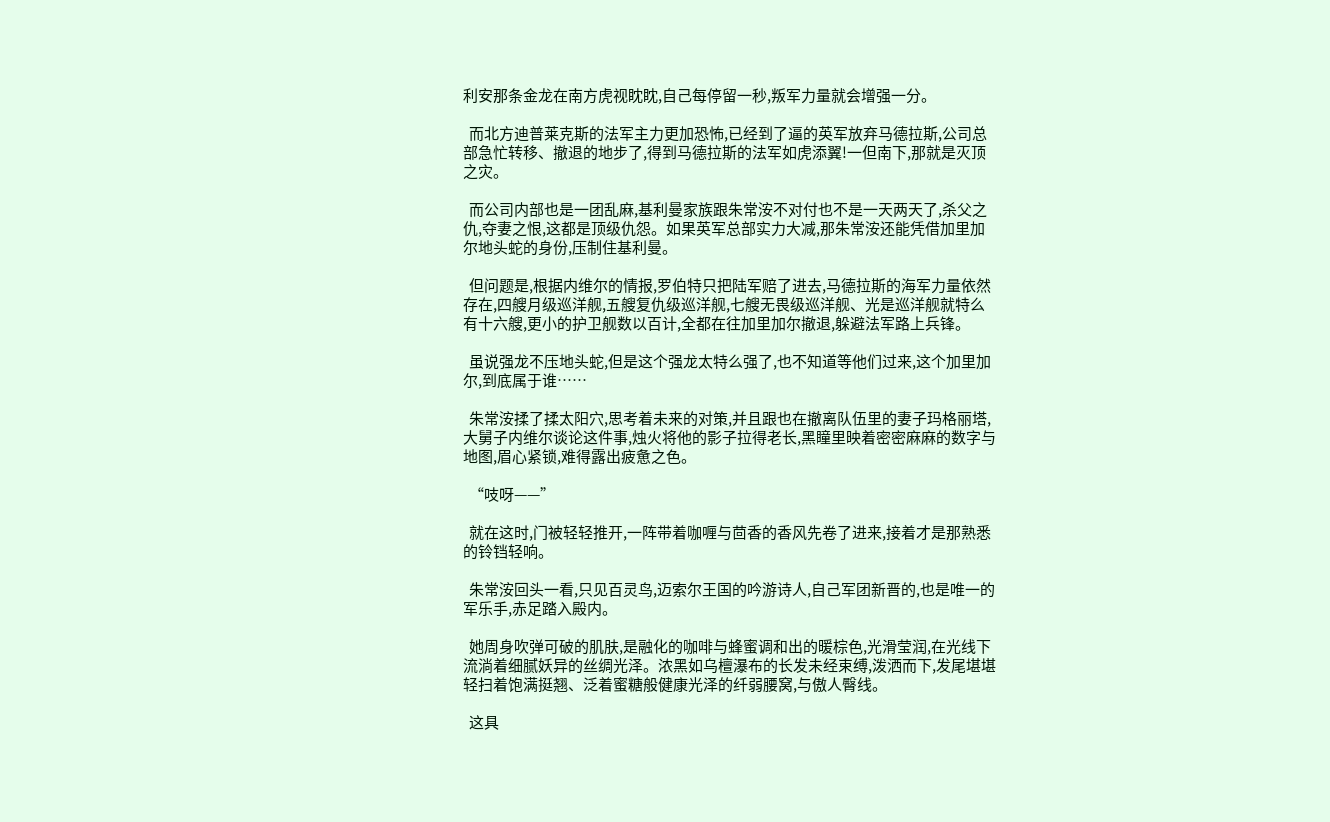利安那条金龙在南方虎视眈眈,自己每停留一秒,叛军力量就会增强一分。

  而北方迪普莱克斯的法军主力更加恐怖,已经到了逼的英军放弃马德拉斯,公司总部急忙转移、撤退的地步了,得到马德拉斯的法军如虎添翼!一但南下,那就是灭顶之灾。

  而公司内部也是一团乱麻,基利曼家族跟朱常洝不对付也不是一天两天了,杀父之仇,夺妻之恨,这都是顶级仇怨。如果英军总部实力大减,那朱常洝还能凭借加里加尔地头蛇的身份,压制住基利曼。

  但问题是,根据内维尔的情报,罗伯特只把陆军赔了进去,马德拉斯的海军力量依然存在,四艘月级巡洋舰,五艘复仇级巡洋舰,七艘无畏级巡洋舰、光是巡洋舰就特么有十六艘,更小的护卫舰数以百计,全都在往加里加尔撤退,躲避法军路上兵锋。

  虽说强龙不压地头蛇,但是这个强龙太特么强了,也不知道等他们过来,这个加里加尔,到底属于谁……

  朱常洝揉了揉太阳穴,思考着未来的对策,并且跟也在撤离队伍里的妻子玛格丽塔,大舅子内维尔谈论这件事,烛火将他的影子拉得老长,黑瞳里映着密密麻麻的数字与地图,眉心紧锁,难得露出疲惫之色。

  “吱呀——”

  就在这时,门被轻轻推开,一阵带着咖喱与茴香的香风先卷了进来,接着才是那熟悉的铃铛轻响。

  朱常洝回头一看,只见百灵鸟,迈索尔王国的吟游诗人,自己军团新晋的,也是唯一的军乐手,赤足踏入殿内。

  她周身吹弹可破的肌肤,是融化的咖啡与蜂蜜调和出的暖棕色,光滑莹润,在光线下流淌着细腻妖异的丝绸光泽。浓黑如乌檀瀑布的长发未经束缚,泼洒而下,发尾堪堪轻扫着饱满挺翘、泛着蜜糖般健康光泽的纤弱腰窝,与傲人臀线。

  这具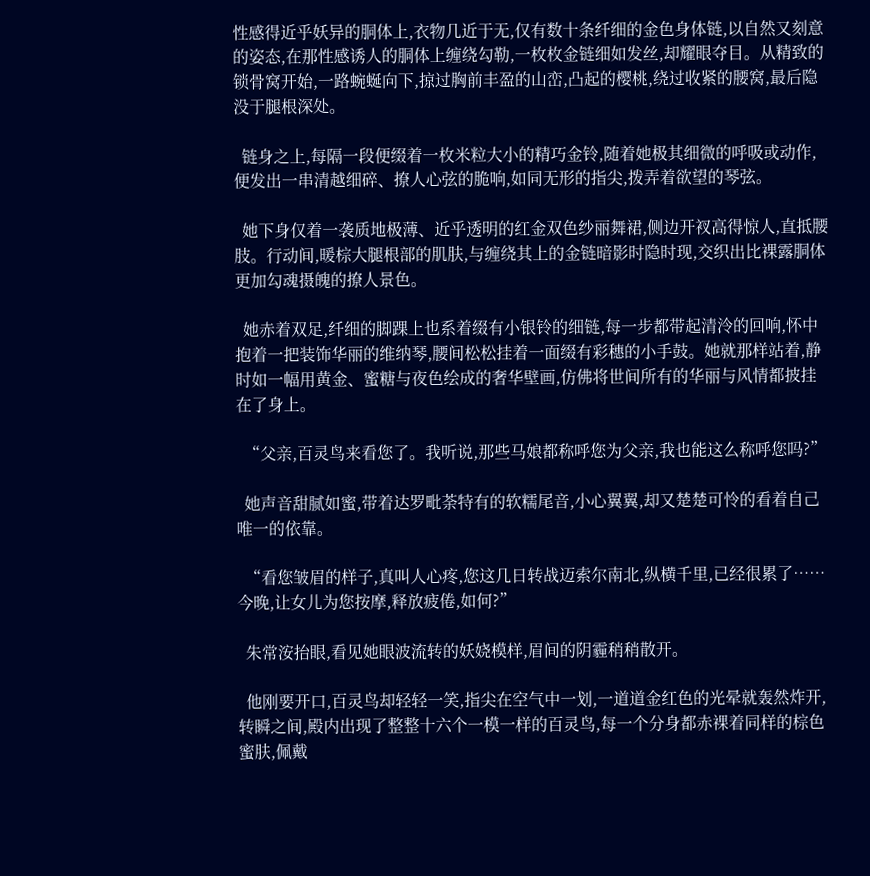性感得近乎妖异的胴体上,衣物几近于无,仅有数十条纤细的金色身体链,以自然又刻意的姿态,在那性感诱人的胴体上缠绕勾勒,一枚枚金链细如发丝,却耀眼夺目。从精致的锁骨窝开始,一路蜿蜒向下,掠过胸前丰盈的山峦,凸起的樱桃,绕过收紧的腰窝,最后隐没于腿根深处。

  链身之上,每隔一段便缀着一枚米粒大小的精巧金铃,随着她极其细微的呼吸或动作,便发出一串清越细碎、撩人心弦的脆响,如同无形的指尖,拨弄着欲望的琴弦。

  她下身仅着一袭质地极薄、近乎透明的红金双色纱丽舞裙,侧边开衩高得惊人,直抵腰肢。行动间,暖棕大腿根部的肌肤,与缠绕其上的金链暗影时隐时现,交织出比裸露胴体更加勾魂摄魄的撩人景色。

  她赤着双足,纤细的脚踝上也系着缀有小银铃的细链,每一步都带起清泠的回响,怀中抱着一把装饰华丽的维纳琴,腰间松松挂着一面缀有彩穗的小手鼓。她就那样站着,静时如一幅用黄金、蜜糖与夜色绘成的奢华壁画,仿佛将世间所有的华丽与风情都披挂在了身上。

  “父亲,百灵鸟来看您了。我听说,那些马娘都称呼您为父亲,我也能这么称呼您吗?”

  她声音甜腻如蜜,带着达罗毗荼特有的软糯尾音,小心翼翼,却又楚楚可怜的看着自己唯一的依靠。

  “看您皱眉的样子,真叫人心疼,您这几日转战迈索尔南北,纵横千里,已经很累了……今晚,让女儿为您按摩,释放疲倦,如何?”

  朱常洝抬眼,看见她眼波流转的妖娆模样,眉间的阴霾稍稍散开。

  他刚要开口,百灵鸟却轻轻一笑,指尖在空气中一划,一道道金红色的光晕就轰然炸开,转瞬之间,殿内出现了整整十六个一模一样的百灵鸟,每一个分身都赤裸着同样的棕色蜜肤,佩戴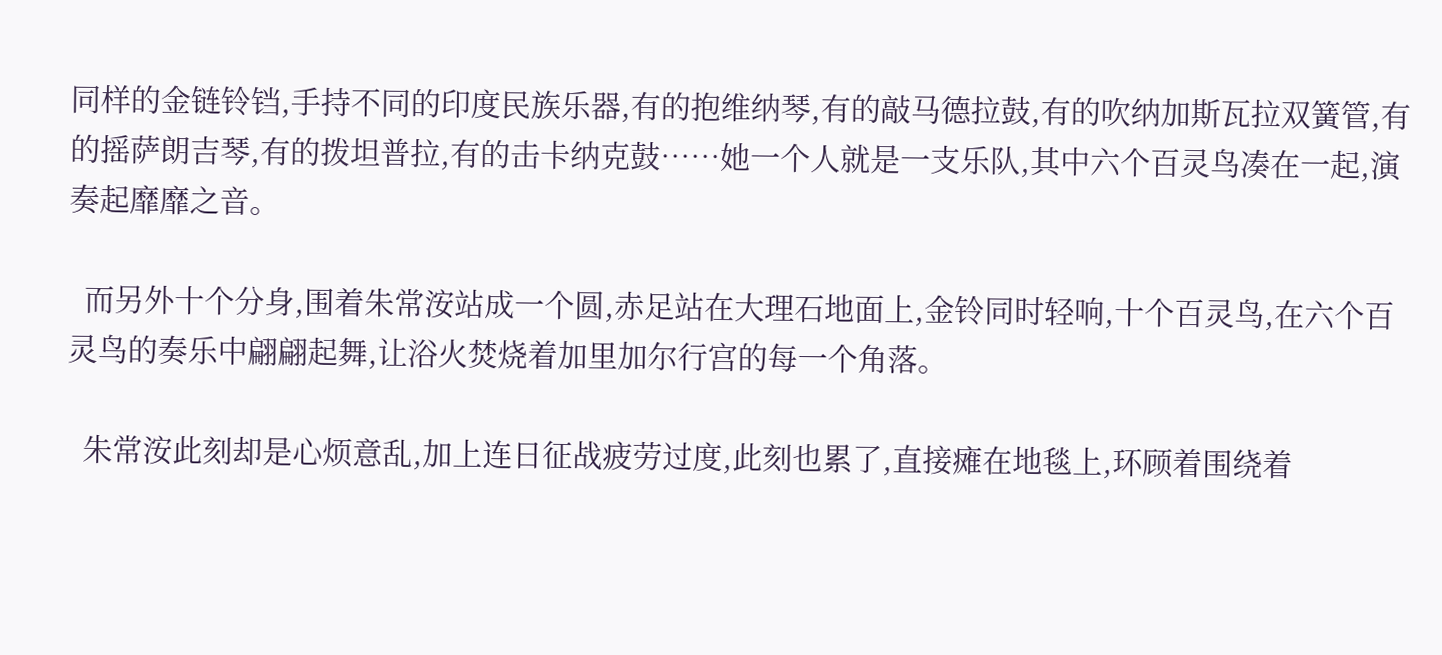同样的金链铃铛,手持不同的印度民族乐器,有的抱维纳琴,有的敲马德拉鼓,有的吹纳加斯瓦拉双簧管,有的摇萨朗吉琴,有的拨坦普拉,有的击卡纳克鼓……她一个人就是一支乐队,其中六个百灵鸟凑在一起,演奏起靡靡之音。

  而另外十个分身,围着朱常洝站成一个圆,赤足站在大理石地面上,金铃同时轻响,十个百灵鸟,在六个百灵鸟的奏乐中翩翩起舞,让浴火焚烧着加里加尔行宫的每一个角落。

  朱常洝此刻却是心烦意乱,加上连日征战疲劳过度,此刻也累了,直接瘫在地毯上,环顾着围绕着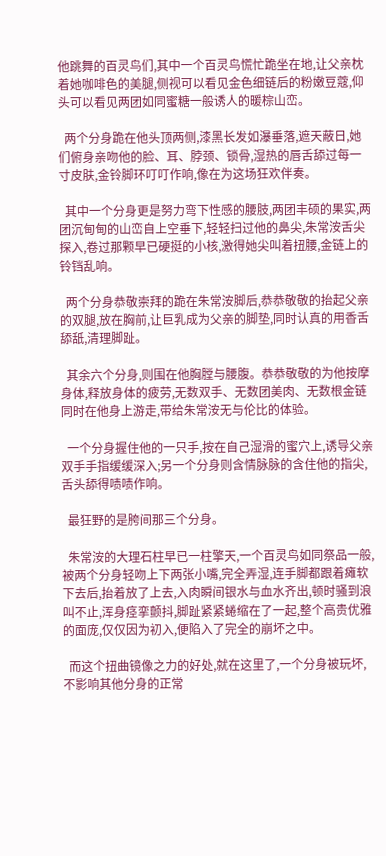他跳舞的百灵鸟们,其中一个百灵鸟慌忙跪坐在地,让父亲枕着她咖啡色的美腿,侧视可以看见金色细链后的粉嫩豆蔻,仰头可以看见两团如同蜜糖一般诱人的暖棕山峦。

  两个分身跪在他头顶两侧,漆黑长发如瀑垂落,遮天蔽日,她们俯身亲吻他的脸、耳、脖颈、锁骨,湿热的唇舌舔过每一寸皮肤,金铃脚环叮叮作响,像在为这场狂欢伴奏。

  其中一个分身更是努力弯下性感的腰肢,两团丰硕的果实,两团沉甸甸的山峦自上空垂下,轻轻扫过他的鼻尖,朱常洝舌尖探入,卷过那颗早已硬挺的小核,激得她尖叫着扭腰,金链上的铃铛乱响。

  两个分身恭敬崇拜的跪在朱常洝脚后,恭恭敬敬的抬起父亲的双腿,放在胸前,让巨乳成为父亲的脚垫,同时认真的用香舌舔舐,清理脚趾。

  其余六个分身,则围在他胸膛与腰腹。恭恭敬敬的为他按摩身体,释放身体的疲劳,无数双手、无数团美肉、无数根金链同时在他身上游走,带给朱常洝无与伦比的体验。

  一个分身握住他的一只手,按在自己湿滑的蜜穴上,诱导父亲双手手指缓缓深入;另一个分身则含情脉脉的含住他的指尖,舌头舔得啧啧作响。

  最狂野的是胯间那三个分身。

  朱常洝的大理石柱早已一柱擎天,一个百灵鸟如同祭品一般,被两个分身轻吻上下两张小嘴,完全弄湿,连手脚都跟着瘫软下去后,抬着放了上去,入肉瞬间银水与血水齐出,顿时骚到浪叫不止,浑身痉挛颤抖,脚趾紧紧蜷缩在了一起,整个高贵优雅的面庞,仅仅因为初入,便陷入了完全的崩坏之中。

  而这个扭曲镜像之力的好处,就在这里了,一个分身被玩坏,不影响其他分身的正常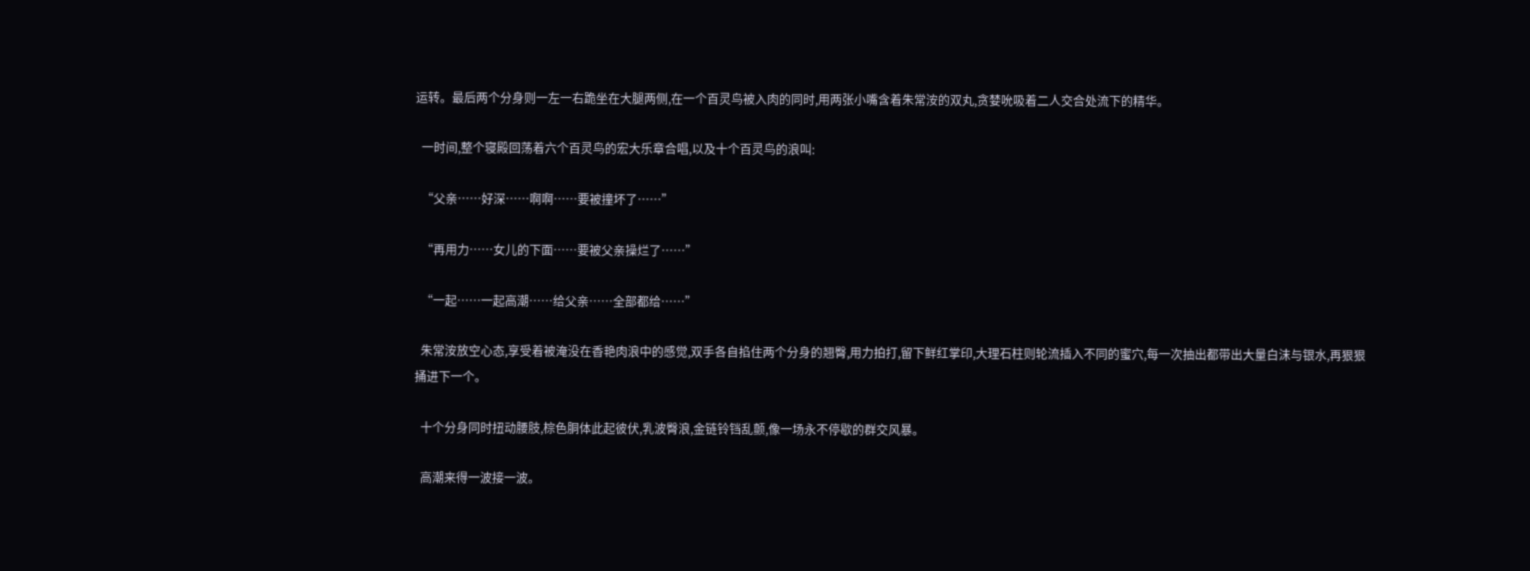运转。最后两个分身则一左一右跪坐在大腿两侧,在一个百灵鸟被入肉的同时,用两张小嘴含着朱常洝的双丸,贪婪吮吸着二人交合处流下的精华。

  一时间,整个寝殿回荡着六个百灵鸟的宏大乐章合唱,以及十个百灵鸟的浪叫:

  “父亲……好深……啊啊……要被撞坏了……”

  “再用力……女儿的下面……要被父亲操烂了……”

  “一起……一起高潮……给父亲……全部都给……”

  朱常洝放空心态,享受着被淹没在香艳肉浪中的感觉,双手各自掐住两个分身的翘臀,用力拍打,留下鲜红掌印,大理石柱则轮流插入不同的蜜穴,每一次抽出都带出大量白沫与银水,再狠狠捅进下一个。

  十个分身同时扭动腰肢,棕色胴体此起彼伏,乳波臀浪,金链铃铛乱颤,像一场永不停歇的群交风暴。

  高潮来得一波接一波。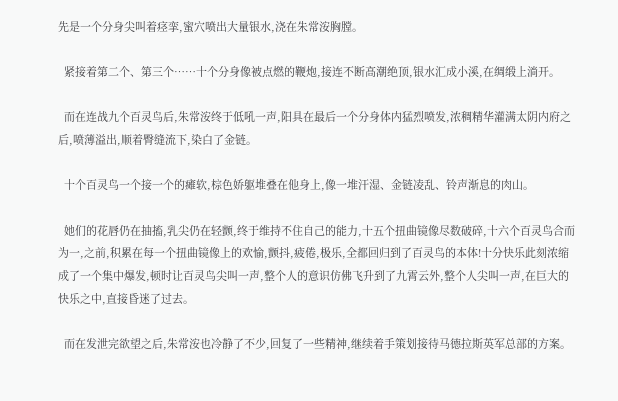先是一个分身尖叫着痉挛,蜜穴喷出大量银水,浇在朱常洝胸膛。

  紧接着第二个、第三个……十个分身像被点燃的鞭炮,接连不断高潮绝顶,银水汇成小溪,在绸缎上淌开。

  而在连战九个百灵鸟后,朱常洝终于低吼一声,阳具在最后一个分身体内猛烈喷发,浓稠精华灌满太阴内府之后,喷薄溢出,顺着臀缝流下,染白了金链。

  十个百灵鸟一个接一个的瘫软,棕色娇躯堆叠在他身上,像一堆汗湿、金链凌乱、铃声渐息的肉山。

  她们的花唇仍在抽搐,乳尖仍在轻颤,终于维持不住自己的能力,十五个扭曲镜像尽数破碎,十六个百灵鸟合而为一,之前,积累在每一个扭曲镜像上的欢愉,颤抖,疲倦,极乐,全都回归到了百灵鸟的本体!十分快乐此刻浓缩成了一个集中爆发,顿时让百灵鸟尖叫一声,整个人的意识仿佛飞升到了九霄云外,整个人尖叫一声,在巨大的快乐之中,直接昏迷了过去。

  而在发泄完欲望之后,朱常洝也冷静了不少,回复了一些精神,继续着手策划接待马德拉斯英军总部的方案。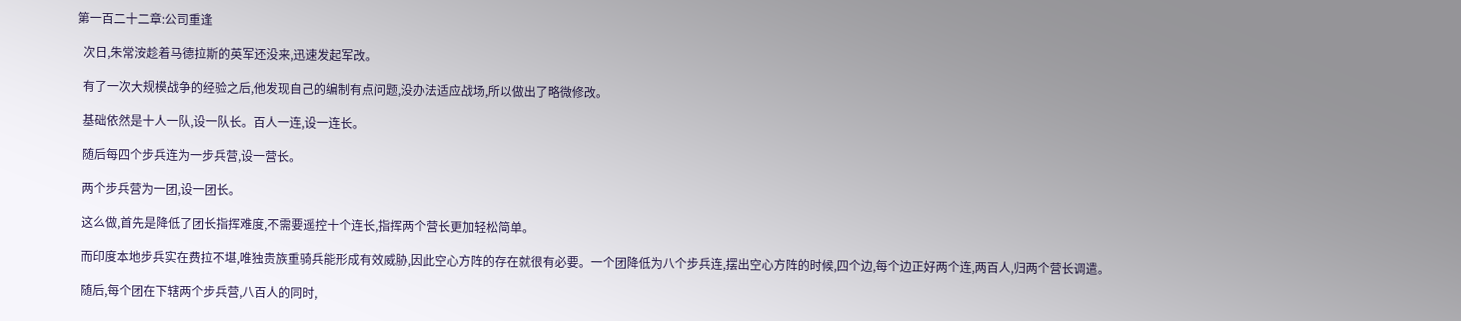第一百二十二章:公司重逢

  次日,朱常洝趁着马德拉斯的英军还没来,迅速发起军改。

  有了一次大规模战争的经验之后,他发现自己的编制有点问题,没办法适应战场,所以做出了略微修改。

  基础依然是十人一队,设一队长。百人一连,设一连长。

  随后每四个步兵连为一步兵营,设一营长。

  两个步兵营为一团,设一团长。

  这么做,首先是降低了团长指挥难度,不需要遥控十个连长,指挥两个营长更加轻松简单。

  而印度本地步兵实在费拉不堪,唯独贵族重骑兵能形成有效威胁,因此空心方阵的存在就很有必要。一个团降低为八个步兵连,摆出空心方阵的时候,四个边,每个边正好两个连,两百人,归两个营长调遣。

  随后,每个团在下辖两个步兵营,八百人的同时,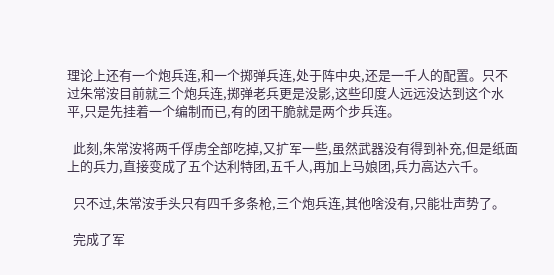理论上还有一个炮兵连,和一个掷弹兵连,处于阵中央,还是一千人的配置。只不过朱常洝目前就三个炮兵连,掷弹老兵更是没影,这些印度人远远没达到这个水平,只是先挂着一个编制而已,有的团干脆就是两个步兵连。

  此刻,朱常洝将两千俘虏全部吃掉,又扩军一些,虽然武器没有得到补充,但是纸面上的兵力,直接变成了五个达利特团,五千人,再加上马娘团,兵力高达六千。

  只不过,朱常洝手头只有四千多条枪,三个炮兵连,其他啥没有,只能壮声势了。

  完成了军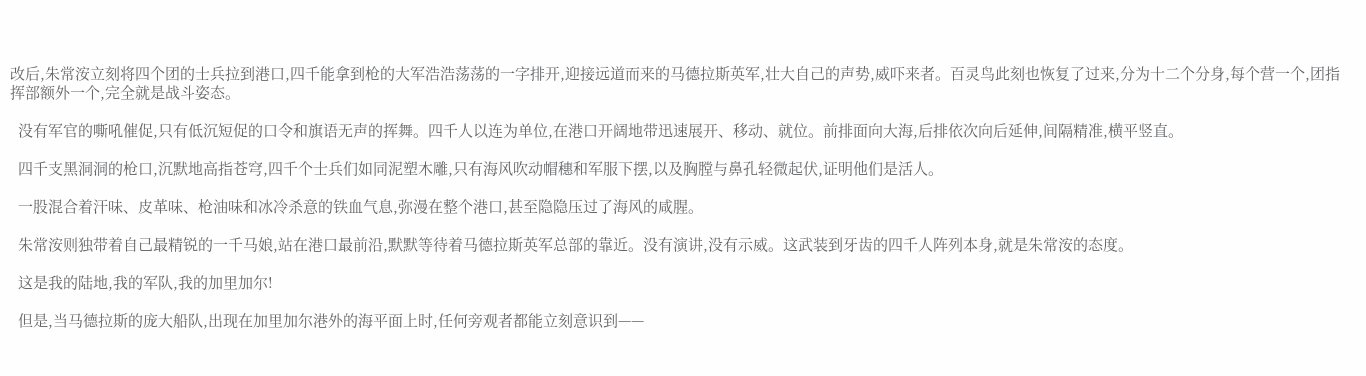改后,朱常洝立刻将四个团的士兵拉到港口,四千能拿到枪的大军浩浩荡荡的一字排开,迎接远道而来的马德拉斯英军,壮大自己的声势,威吓来者。百灵鸟此刻也恢复了过来,分为十二个分身,每个营一个,团指挥部额外一个,完全就是战斗姿态。

  没有军官的嘶吼催促,只有低沉短促的口令和旗语无声的挥舞。四千人以连为单位,在港口开阔地带迅速展开、移动、就位。前排面向大海,后排依次向后延伸,间隔精准,横平竖直。

  四千支黑洞洞的枪口,沉默地高指苍穹,四千个士兵们如同泥塑木雕,只有海风吹动帽穗和军服下摆,以及胸膛与鼻孔轻微起伏,证明他们是活人。

  一股混合着汗味、皮革味、枪油味和冰冷杀意的铁血气息,弥漫在整个港口,甚至隐隐压过了海风的咸腥。

  朱常洝则独带着自己最精锐的一千马娘,站在港口最前沿,默默等待着马德拉斯英军总部的靠近。没有演讲,没有示威。这武装到牙齿的四千人阵列本身,就是朱常洝的态度。

  这是我的陆地,我的军队,我的加里加尔!

  但是,当马德拉斯的庞大船队,出现在加里加尔港外的海平面上时,任何旁观者都能立刻意识到——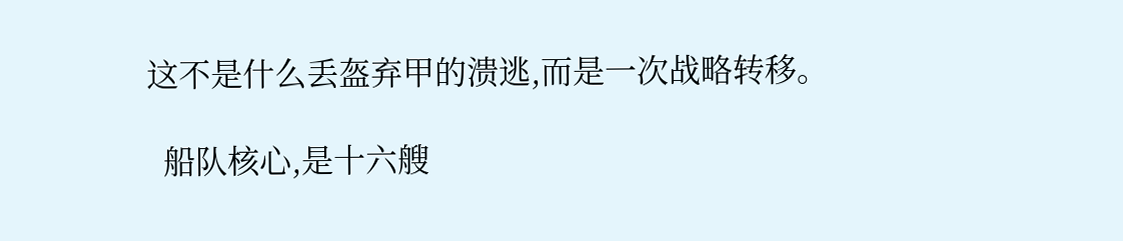这不是什么丢盔弃甲的溃逃,而是一次战略转移。

  船队核心,是十六艘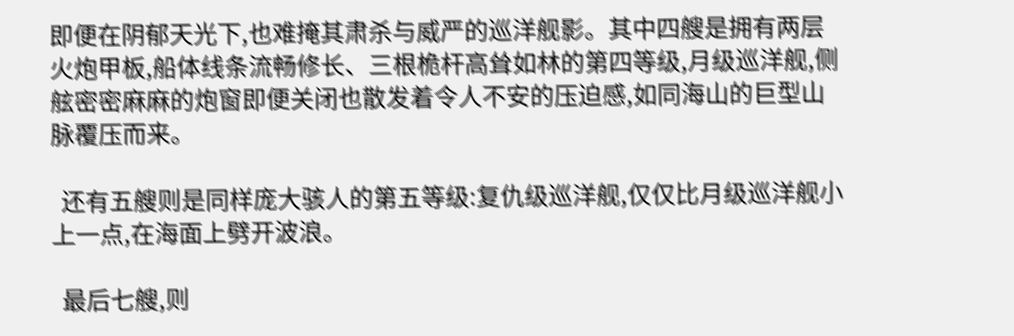即便在阴郁天光下,也难掩其肃杀与威严的巡洋舰影。其中四艘是拥有两层火炮甲板,船体线条流畅修长、三根桅杆高耸如林的第四等级,月级巡洋舰,侧舷密密麻麻的炮窗即便关闭也散发着令人不安的压迫感,如同海山的巨型山脉覆压而来。

  还有五艘则是同样庞大骇人的第五等级:复仇级巡洋舰,仅仅比月级巡洋舰小上一点,在海面上劈开波浪。

  最后七艘,则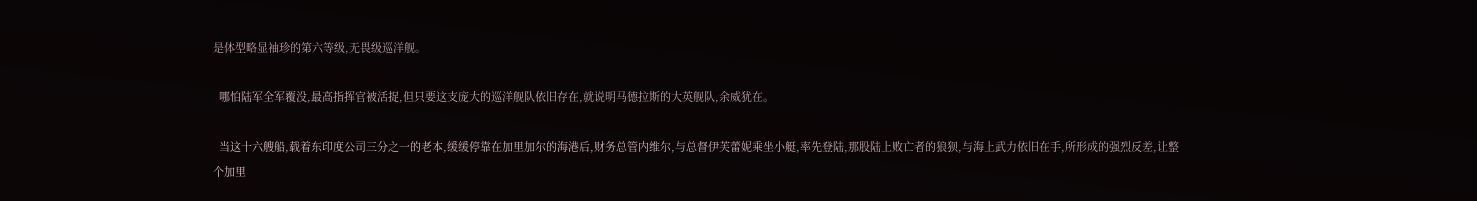是体型略显袖珍的第六等级,无畏级巡洋舰。

  哪怕陆军全军覆没,最高指挥官被活捉,但只要这支庞大的巡洋舰队依旧存在,就说明马德拉斯的大英舰队,余威犹在。

  当这十六艘船,载着东印度公司三分之一的老本,缓缓停靠在加里加尔的海港后,财务总管内维尔,与总督伊芙蕾妮乘坐小艇,率先登陆,那股陆上败亡者的狼狈,与海上武力依旧在手,所形成的强烈反差,让整个加里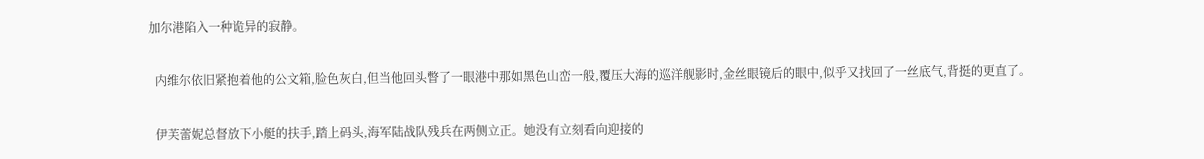加尔港陷入一种诡异的寂静。

  内维尔依旧紧抱着他的公文箱,脸色灰白,但当他回头瞥了一眼港中那如黑色山峦一般,覆压大海的巡洋舰影时,金丝眼镜后的眼中,似乎又找回了一丝底气,背挺的更直了。

  伊芙蕾妮总督放下小艇的扶手,踏上码头,海军陆战队残兵在两侧立正。她没有立刻看向迎接的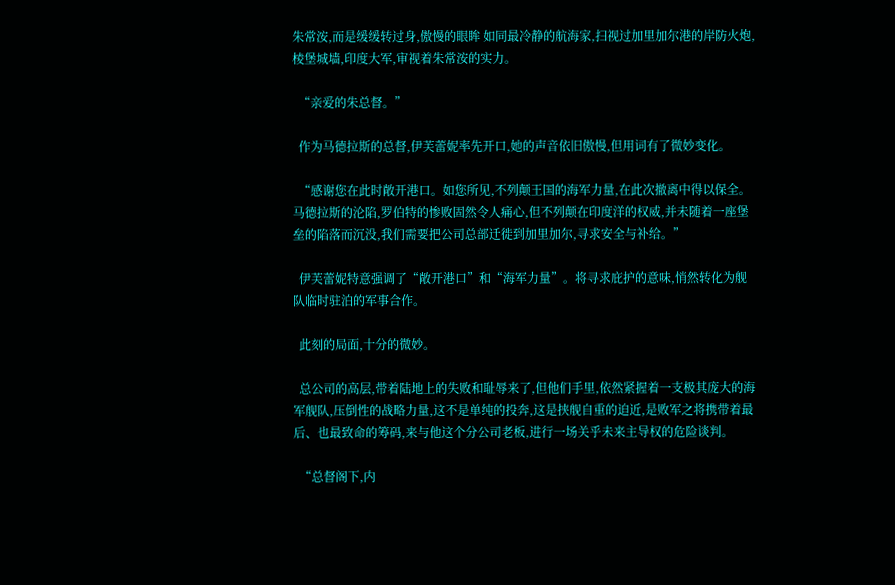朱常洝,而是缓缓转过身,傲慢的眼眸 如同最冷静的航海家,扫视过加里加尔港的岸防火炮,棱堡城墙,印度大军,审视着朱常洝的实力。

  “亲爱的朱总督。”

  作为马德拉斯的总督,伊芙蕾妮率先开口,她的声音依旧傲慢,但用词有了微妙变化。

  “感谢您在此时敞开港口。如您所见,不列颠王国的海军力量,在此次撤离中得以保全。马德拉斯的沦陷,罗伯特的惨败固然令人痛心,但不列颠在印度洋的权威,并未随着一座堡垒的陷落而沉没,我们需要把公司总部迁徙到加里加尔,寻求安全与补给。”

  伊芙蕾妮特意强调了“敞开港口”和“海军力量”。将寻求庇护的意味,悄然转化为舰队临时驻泊的军事合作。

  此刻的局面,十分的微妙。

  总公司的高层,带着陆地上的失败和耻辱来了,但他们手里,依然紧握着一支极其庞大的海军舰队,压倒性的战略力量,这不是单纯的投奔,这是挟舰自重的迫近,是败军之将携带着最后、也最致命的筹码,来与他这个分公司老板,进行一场关乎未来主导权的危险谈判。

  “总督阁下,内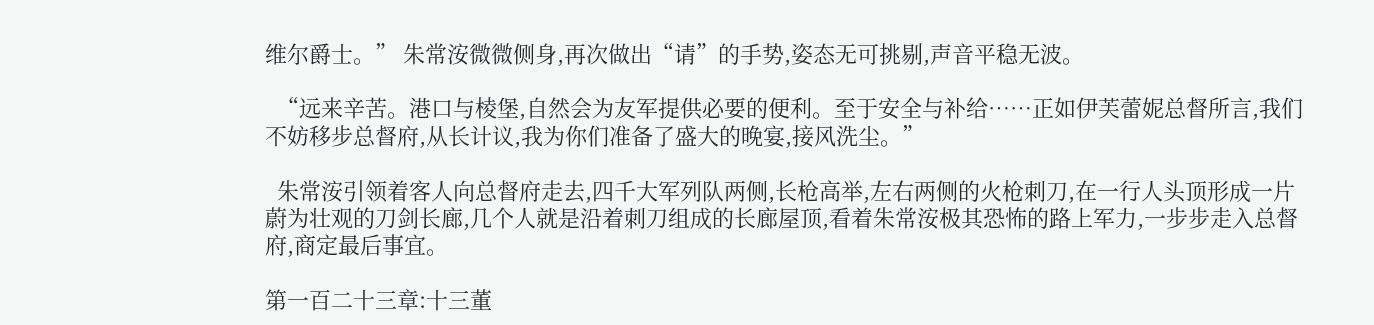维尔爵士。” 朱常洝微微侧身,再次做出“请”的手势,姿态无可挑剔,声音平稳无波。

  “远来辛苦。港口与棱堡,自然会为友军提供必要的便利。至于安全与补给……正如伊芙蕾妮总督所言,我们不妨移步总督府,从长计议,我为你们准备了盛大的晚宴,接风洗尘。”

  朱常洝引领着客人向总督府走去,四千大军列队两侧,长枪高举,左右两侧的火枪刺刀,在一行人头顶形成一片蔚为壮观的刀剑长廊,几个人就是沿着刺刀组成的长廊屋顶,看着朱常洝极其恐怖的路上军力,一步步走入总督府,商定最后事宜。

第一百二十三章:十三董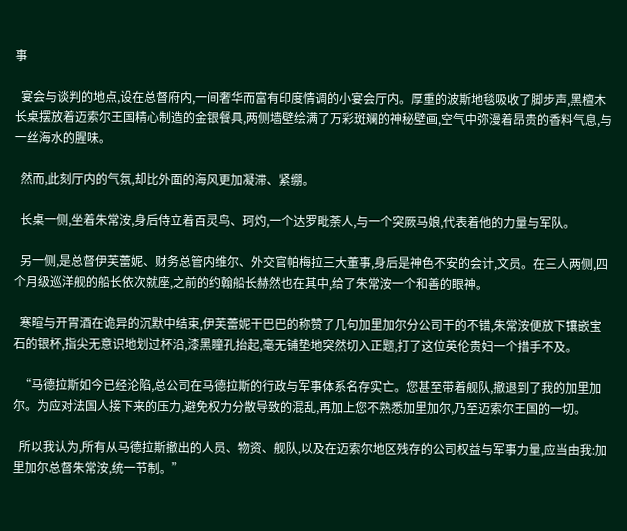事

  宴会与谈判的地点,设在总督府内,一间奢华而富有印度情调的小宴会厅内。厚重的波斯地毯吸收了脚步声,黑檀木长桌摆放着迈索尔王国精心制造的金银餐具,两侧墙壁绘满了万彩斑斓的神秘壁画,空气中弥漫着昂贵的香料气息,与一丝海水的腥味。

  然而,此刻厅内的气氛,却比外面的海风更加凝滞、紧绷。

  长桌一侧,坐着朱常洝,身后侍立着百灵鸟、珂灼,一个达罗毗荼人,与一个突厥马娘,代表着他的力量与军队。

  另一侧,是总督伊芙蕾妮、财务总管内维尔、外交官帕梅拉三大董事,身后是神色不安的会计,文员。在三人两侧,四个月级巡洋舰的船长依次就座,之前的约翰船长赫然也在其中,给了朱常洝一个和善的眼神。

  寒暄与开胃酒在诡异的沉默中结束,伊芙蕾妮干巴巴的称赞了几句加里加尔分公司干的不错,朱常洝便放下镶嵌宝石的银杯,指尖无意识地划过杯沿,漆黑瞳孔抬起,毫无铺垫地突然切入正题,打了这位英伦贵妇一个措手不及。

  “马德拉斯如今已经沦陷,总公司在马德拉斯的行政与军事体系名存实亡。您甚至带着舰队,撤退到了我的加里加尔。为应对法国人接下来的压力,避免权力分散导致的混乱,再加上您不熟悉加里加尔,乃至迈索尔王国的一切。

  所以我认为,所有从马德拉斯撤出的人员、物资、舰队,以及在迈索尔地区残存的公司权益与军事力量,应当由我:加里加尔总督朱常洝,统一节制。”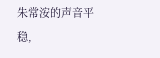朱常洝的声音平稳,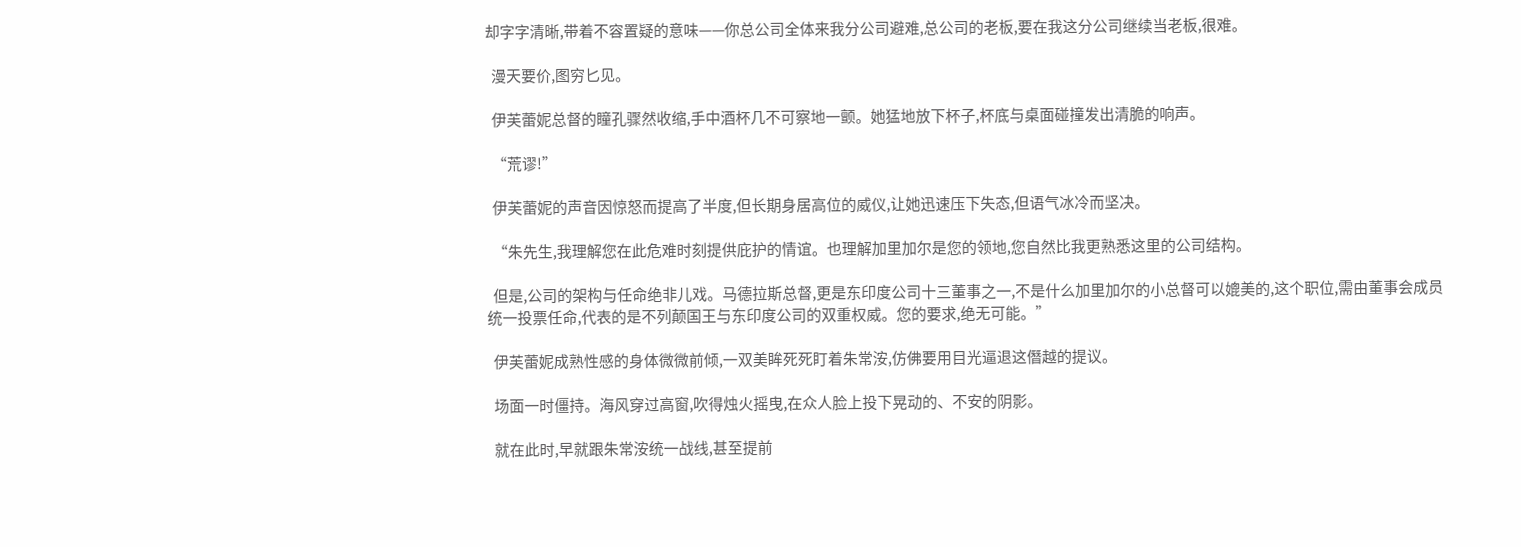却字字清晰,带着不容置疑的意味——你总公司全体来我分公司避难,总公司的老板,要在我这分公司继续当老板,很难。

  漫天要价,图穷匕见。

  伊芙蕾妮总督的瞳孔骤然收缩,手中酒杯几不可察地一颤。她猛地放下杯子,杯底与桌面碰撞发出清脆的响声。

  “荒谬!”

  伊芙蕾妮的声音因惊怒而提高了半度,但长期身居高位的威仪,让她迅速压下失态,但语气冰冷而坚决。

  “朱先生,我理解您在此危难时刻提供庇护的情谊。也理解加里加尔是您的领地,您自然比我更熟悉这里的公司结构。

  但是,公司的架构与任命绝非儿戏。马德拉斯总督,更是东印度公司十三董事之一,不是什么加里加尔的小总督可以媲美的,这个职位,需由董事会成员统一投票任命,代表的是不列颠国王与东印度公司的双重权威。您的要求,绝无可能。”

  伊芙蕾妮成熟性感的身体微微前倾,一双美眸死死盯着朱常洝,仿佛要用目光逼退这僭越的提议。

  场面一时僵持。海风穿过高窗,吹得烛火摇曳,在众人脸上投下晃动的、不安的阴影。

  就在此时,早就跟朱常洝统一战线,甚至提前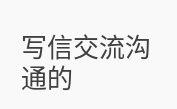写信交流沟通的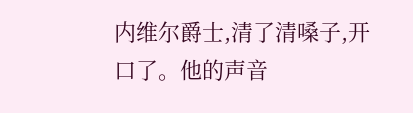内维尔爵士,清了清嗓子,开口了。他的声音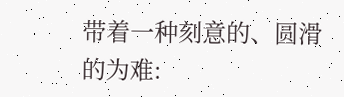带着一种刻意的、圆滑的为难: